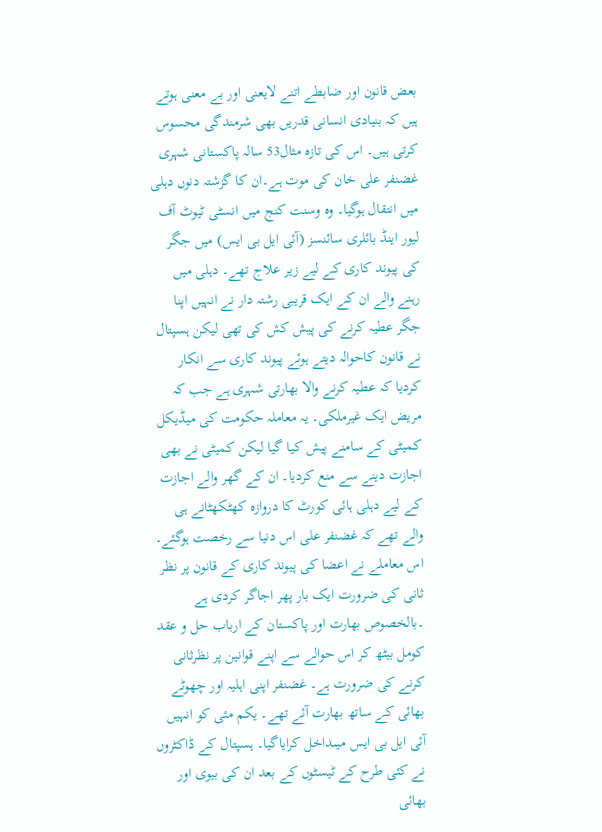بعض قانون اور ضابطے اتنے لایعنی اور بے معنی ہوتے ہیں کہ بنیادی انسانی قدریں بھی شرمندگی محسوس کرتی ہیں۔ اس کی تازہ مثال53 سالہ پاکستانی شہری غضنفر علی خان کی موت ہے۔ان کا گزشتہ دنوں دہلی میں انتقال ہوگیا۔ وہ وسنت کنج میں انسٹی ٹیوٹ آف لیور اینڈ بائلری سائنسز (آئی ایل بی ایس) میں جگر کی پیوند کاری کے لیے زیر علاج تھے۔ دہلی میں رہنے والے ان کے ایک قریبی رشتہ دار نے انہیں اپنا جگر عطیہ کرنے کی پیش کش کی تھی لیکن ہسپتال نے قانون کاحوالہ دیتے ہوئے پیوند کاری سے انکار کردیا کہ عطیہ کرنے والا بھارتی شہری ہے جب کہ مریض ایک غیرملکی۔ یہ معاملہ حکومت کی میڈیکل کمیٹی کے سامنے پیش کیا گیا لیکن کمیٹی نے بھی اجازت دینے سے منع کردیا۔ ان کے گھر والے اجازت کے لیے دہلی ہائی کورٹ کا دروازہ کھٹکھٹانے ہی والے تھے کہ غضنفر علی اس دنیا سے رخصت ہوگئے۔ اس معاملے نے اعضا کی پیوند کاری کے قانون پر نظر ثانی کی ضرورت ایک بار پھر اجاگر کردی ہے ۔بالخصوص بھارت اور پاکستان کے ارباب حل و عقد کومل بیٹھ کر اس حوالے سے اپنے قوانین پر نظرثانی کرنے کی ضرورت ہے۔ غضنفر اپنی اہلیہ اور چھوٹے بھائی کے ساتھ بھارت آئے تھے۔ یکم مئی کو انہیں آئی ایل بی ایس میںداخل کرایاگیا۔ ہسپتال کے ڈاکٹروں نے کئی طرح کے ٹیسٹوں کے بعد ان کی بیوی اور بھائی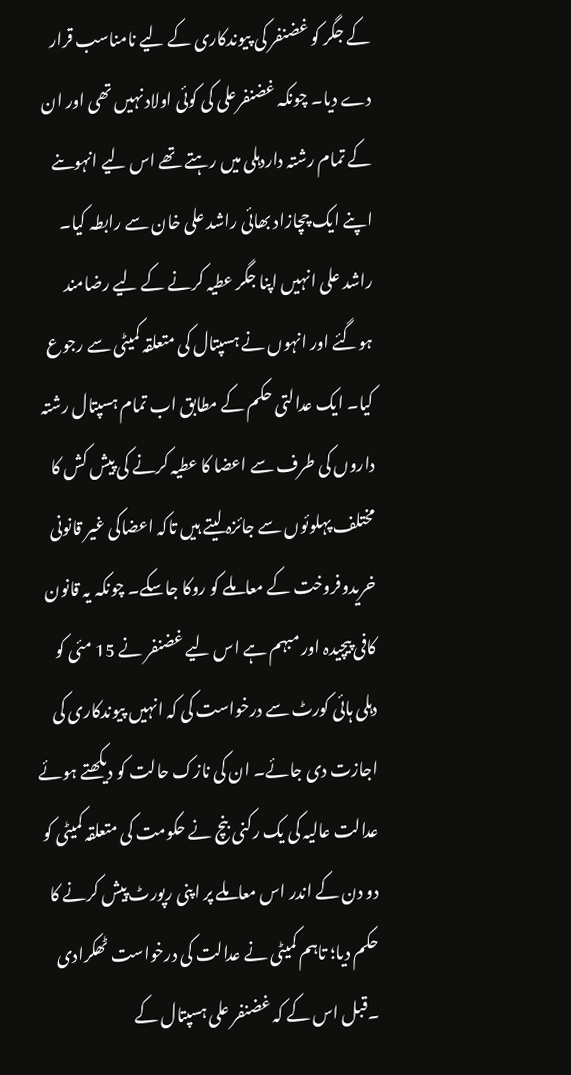کے جگر کو غضنفر کی پیوندکاری کے لیے نامناسب قرار دے دیا۔ چونکہ غضنفرعلی کی کوئی اولاد نہیں تھی اور ان کے تمام رشتہ داردہلی میں رہتے تھے اس لیے انہوںنے اپنے ایک چچازاد بھائی راشد علی خان سے رابطہ کیا۔ راشد علی انہیں اپنا جگر عطیہ کرنے کے لیے رضامند ہوگئے اور انہوں نے ہسپتال کی متعلقہ کمیٹی سے رجوع کیا۔ ایک عدالتی حکم کے مطابق اب تمام ہسپتال رشتہ داروں کی طرف سے اعضا کا عطیہ کرنے کی پیش کش کا مختلف پہلوئوں سے جائزہ لیتے ہیں تاکہ اعضاکی غیر قانونی خریدوفروخت کے معاملے کو روکا جاسکے۔ چونکہ یہ قانون کافی پیچیدہ اور مبہم ہے اس لیے غضنفر نے 15 مئی کو دہلی ہائی کورٹ سے درخواست کی کہ انہیں پیوندکاری کی اجازت دی جائے۔ ان کی نازک حالت کو دیکھتے ہوئے عدالت عالیہ کی یک رکنی بنچ نے حکومت کی متعلقہ کمیٹی کو دو دن کے اندر اس معاملے پر اپنی رپورٹ پیش کرنے کا حکم دیا؛ تاہم کمیٹی نے عدالت کی درخواست ٹھکرادی ۔قبل اس کے کہ غضنفر علی ہسپتال کے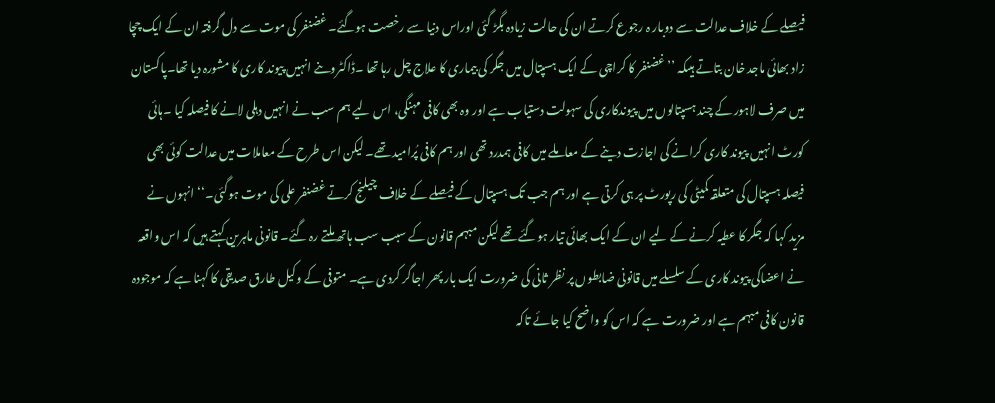فیصلے کے خلاف عدالت سے دوبار ہ رجوع کرتے ان کی حالت زیادہ بگڑ گئی اوراس دنیا سے رخصت ہوگئے۔ غضنفر کی موت سے دل گرفتہ ان کے ایک چچا زاد بھائی ماجد خان بتاتے ہیںکہ ’’غضنفر کا کراچی کے ایک ہسپتال میں جگر کی بیماری کا علاج چل رہا تھا ۔ڈاکٹروںنے انہیں پیوند کاری کا مشورہ دیا تھا۔پاکستان میں صرف لاہور کے چند ہسپتالوں میں پیوندکاری کی سہولت دستیاب ہے اور وہ بھی کافی مہنگی، اس لیے ہم سب نے انہیں دہلی لانے کا فیصلہ کیا ۔ہائی کورٹ انہیں پیوند کاری کرانے کی اجازت دینے کے معاملے میں کافی ہمدرد تھی اور ہم کافی پُرامید تھے۔ لیکن اس طرح کے معاملات میں عدالت کوئی بھی فیصلہ ہسپتال کی متعلقہ کمیٹی کی رپورٹ پر ہی کرتی ہے اور ہم جب تک ہسپتال کے فیصلے کے خلاف چیلنج کرتے غضنفر علی کی موت ہوگئی۔‘‘ انہوں نے مزید کہا کہ جگر کا عطیہ کرنے کے لیے ان کے ایک بھائی تیار ہوگئے تھے لیکن مبہم قانون کے سبب سب ہاتھ ملتے رہ گئے۔ قانونی ماہرین کہتے ہیں کہ اس واقعہ نے اعضاکی پیوند کاری کے سلسلے میں قانونی ضابطوں پر نظر ثانی کی ضرورت ایک بار پھر اجاگر کردی ہے۔ متوفی کے وکیل طارق صدیقی کا کہنا ہے کہ موجودہ قانون کافی مبہم ہے اور ضرورت ہے کہ اس کو واضح کیا جائے تاکہ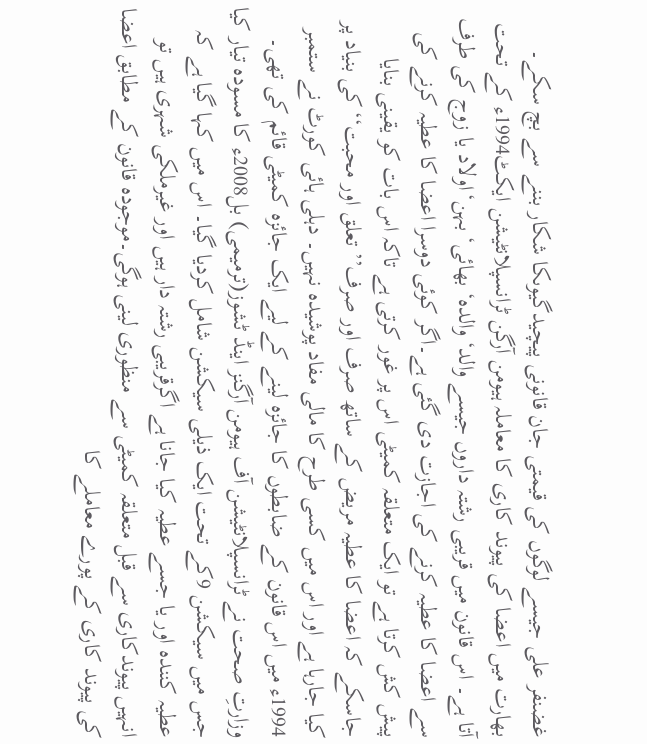غضنفر علی جیسے لوگوں کی قیمتی جان قانونی پیچیدگیوںکا شکار بننے سے بچ سکے۔ بھارت میں اعضا کی پیوند کاری کا معاملہ ہیومن آرگن ٹرانسپلانٹیشن ایکٹ1994ء کے تحت آتا ہے۔ اس قانون میں قریبی رشتہ داروں جیسے والد‘ والدہ‘ بھائی‘ بہن‘اولاد یا زوج کی طرف سے اعضا کا عطیہ کرنے کی اجازت دی گئی ہے۔اگر کوئی دوسرا اعضا کا عطیہ کرنے کی پیش کش کرتا ہے تو ایک متعلقہ کمیٹی اس پر غور کرتی ہے تاکہ اس بات کو یقینی بنایا جاسکے کہ اعضا کا عطیہ مریض کے ساتھ صرف اور صرف’’ تعلق اور محبت‘‘ کی بنیاد پر کیا جارہا ہے اور اس میں کسی طرح کا مالی مفاد پوشیدہ نہیں۔ دہلی ہائی کورٹ نے ستمبر 1994ء میں اس قانون کے ضابطوں کا جائزہ لینے کے لیے ایک جائزہ کمیٹی قائم کی تھی۔ وزارتِ صحت نے ٹرانسپلانٹیشن آف ہیومن آرگنز اینڈ ٹشوز(ترمیمی) بل2008ء کا مسودہ تیار کیا جس میں سیکشن 9کے تحت ایک ذیلی سیکشن شامل کردیا گیا۔ اس میں کہا گیا ہے کہ عطیہ کنندہ اور یا جسے عطیہ کیا جانا ہے اگرقریبی رشتہ دار ہیں اور غیرملکی شہری ہیں تو انہیں پیوندکاری سے قبل متعلقہ کمیٹی سے منظوری لینی ہوگی۔موجودہ قانون کے مطابق اعضا کی پیوند کاری کے پورے معاملے کا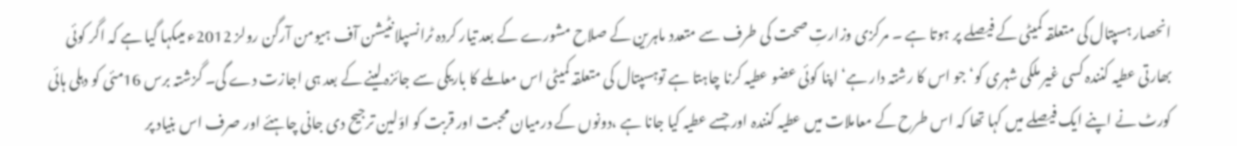انحصار ہسپتال کی متعلقہ کمیٹی کے فیصلے پر ہوتا ہے ۔ مرکزی وزارتِ صحت کی طرف سے متعدد ماہرین کے صلاح مشورے کے بعد تیار کردہ ٹرانسپلانٹیشن آف ہیومن آرگن رولز 2012ء میںکہا گیا ہے کہ اگر کوئی بھارتی عطیہ کنندہ کسی غیر ملکی شہری کو‘ جو اس کا رشتہ دار ہے‘ اپنا کوئی عضو عطیہ کرنا چاہتا ہے توہسپتال کی متعلقہ کمیٹی اس معاملے کا باریکی سے جائزہ لینے کے بعد ہی اجازت دے گی۔ گزشتہ برس 16مئی کو دہلی ہائی کورٹ نے اپنے ایک فیصلے میں کہا تھا کہ اس طرح کے معاملات میں عطیہ کنندہ اور جسے عطیہ کیا جانا ہے ،دونوں کے درمیان محبت اور قربت کو اوّلین ترجیح دی جانی چاہئے اور صرف اس بنیاد پر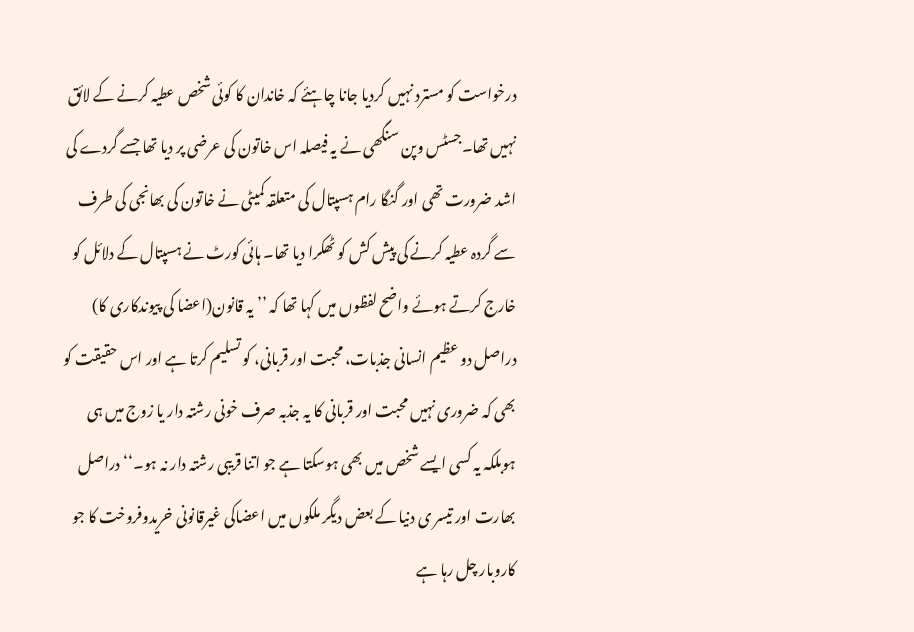درخواست کو مسترد نہیں کردیا جانا چاہئے کہ خاندان کا کوئی شخص عطیہ کرنے کے لائق نہیں تھا۔جسٹس وپن سنگھی نے یہ فیصلہ اس خاتون کی عرضی پر دیا تھا جسے گردے کی اشد ضرورت تھی اور گنگا رام ہسپتال کی متعلقہ کمیٹی نے خاتون کی بھانجی کی طرف سے گردہ عطیہ کرنے کی پیش کش کو ٹھکرا دیا تھا۔ ہائی کورٹ نے ہسپتال کے دلائل کو خارج کرتے ہوئے واضح لفظوں میں کہا تھا کہ ’’ یہ قانون(اعضا کی پیوندکاری کا) دراصل دو عظیم انسانی جذبات، محبت اور قربانی، کو تسلیم کرتا ہے اور اس حقیقت کو بھی کہ ضروری نہیں محبت اور قربانی کا یہ جذبہ صرف خونی رشتہ دار یا زوج میں ہی ہوبلکہ یہ کسی ایسے شخص میں بھی ہوسکتا ہے جو اتنا قریبی رشتہ دار نہ ہو۔‘‘ دراصل بھارت اور تیسر ی دنیا کے بعض دیگر ملکوں میں اعضاکی غیرقانونی خریدوفروخت کا جو کاروبار چل رہا ہے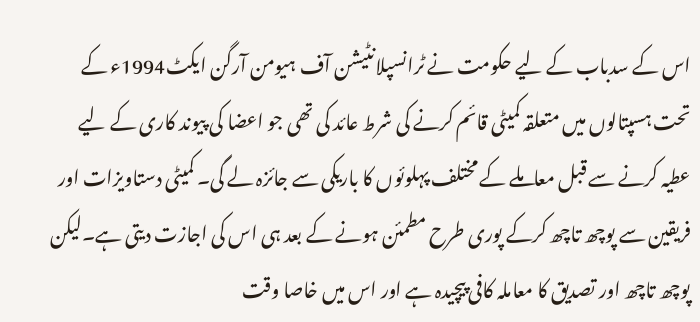اس کے سدباب کے لیے حکومت نے ٹرانسپلانٹیشن آف ہیومن آرگن ایکٹ1994ء کے تحت ہسپتالوں میں متعلقہ کمیٹی قائم کرنے کی شرط عائد کی تھی جو اعضا کی پیوند کاری کے لیے عطیہ کرنے سے قبل معاملے کے مختلف پہلوئوں کا باریکی سے جائزہ لے گی۔ کمیٹی دستاویزات اور فریقین سے پوچھ تاچھ کرکے پوری طرح مطمئن ہونے کے بعد ہی اس کی اجازت دیتی ہے۔لیکن پوچھ تاچھ اور تصدیق کا معاملہ کافی پیچیدہ ہے اور اس میں خاصا وقت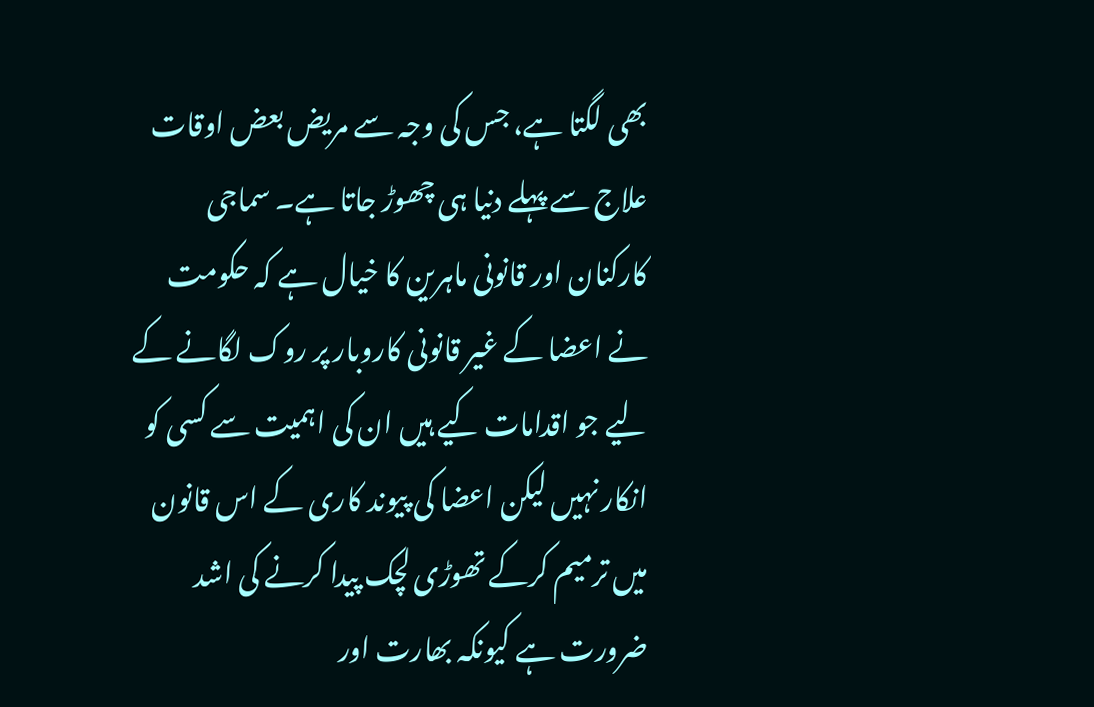بھی لگتا ہے، جس کی وجہ سے مریض بعض اوقات علاج سے پہلے دنیا ہی چھوڑ جاتا ہے۔ سماجی کارکنان اور قانونی ماہرین کا خیال ہے کہ حکومت نے اعضا کے غیر قانونی کاروبار پر روک لگانے کے لیے جو اقدامات کیے ہیں ان کی اہمیت سے کسی کو انکار نہیں لیکن اعضا کی پیوند کاری کے اس قانون میں ترمیم کرکے تھوڑی لچک پیدا کرنے کی اشد ضرورت ہے کیونکہ بھارت اور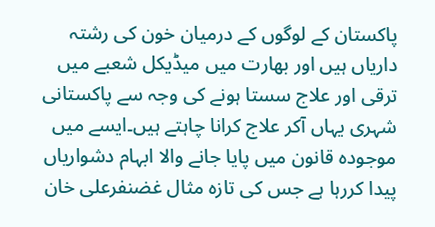پاکستان کے لوگوں کے درمیان خون کی رشتہ داریاں ہیں اور بھارت میں میڈیکل شعبے میں ترقی اور علاج سستا ہونے کی وجہ سے پاکستانی شہری یہاں آکر علاج کرانا چاہتے ہیں۔ایسے میں موجودہ قانون میں پایا جانے والا ابہام دشواریاں پیدا کررہا ہے جس کی تازہ مثال غضنفرعلی خان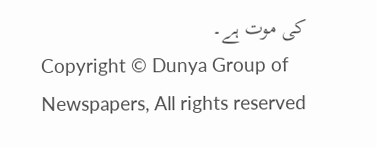کی موت ہے۔
Copyright © Dunya Group of Newspapers, All rights reserved